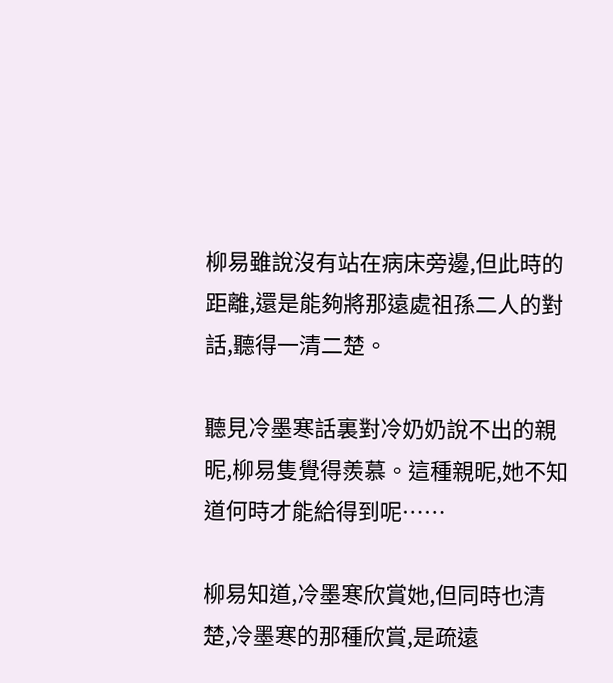柳易雖說沒有站在病床旁邊,但此時的距離,還是能夠將那遠處祖孫二人的對話,聽得一清二楚。

聽見冷墨寒話裏對冷奶奶說不出的親昵,柳易隻覺得羨慕。這種親昵,她不知道何時才能給得到呢……

柳易知道,冷墨寒欣賞她,但同時也清楚,冷墨寒的那種欣賞,是疏遠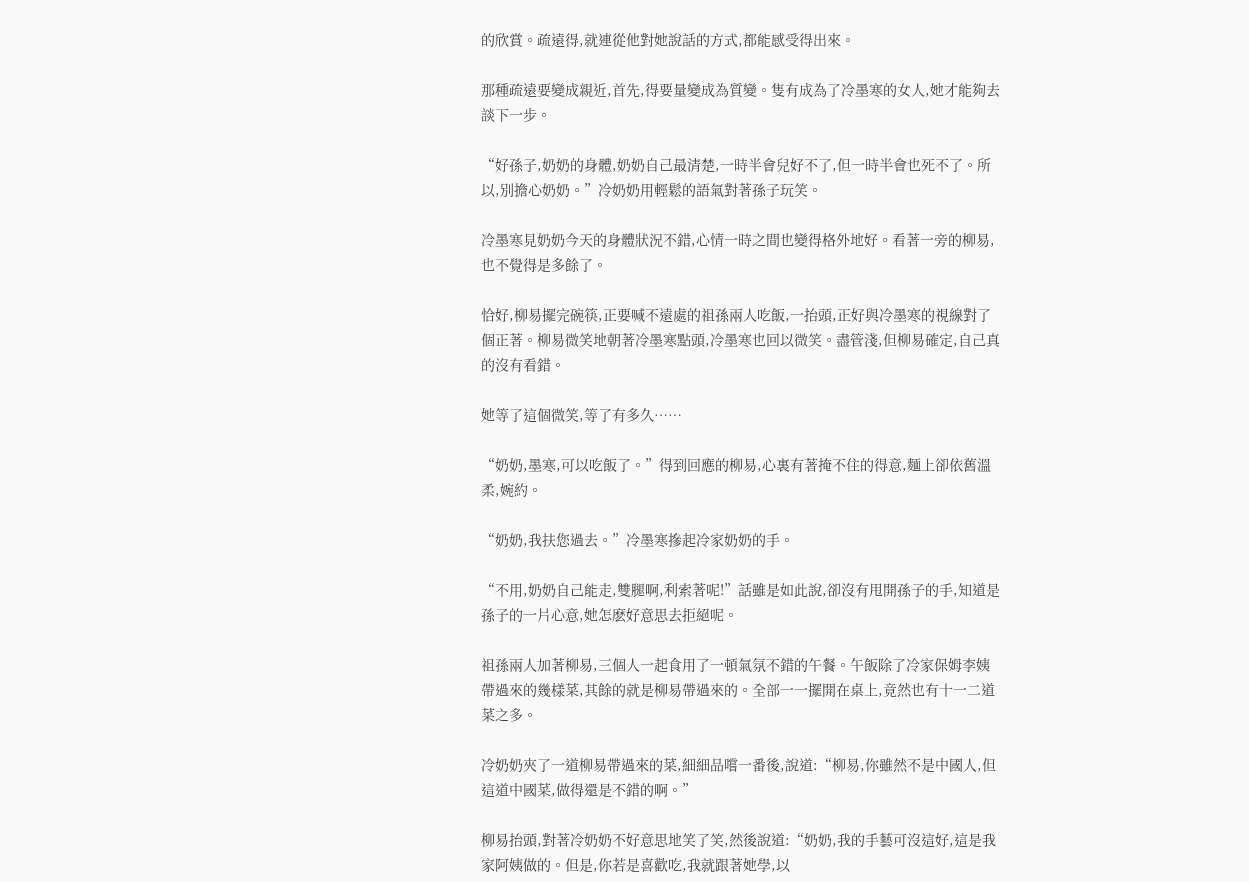的欣賞。疏遠得,就連從他對她說話的方式,都能感受得出來。

那種疏遠要變成親近,首先,得要量變成為質變。隻有成為了冷墨寒的女人,她才能夠去談下一步。

“好孫子,奶奶的身體,奶奶自己最清楚,一時半會兒好不了,但一時半會也死不了。所以,別擔心奶奶。”冷奶奶用輕鬆的語氣對著孫子玩笑。

冷墨寒見奶奶今天的身體狀況不錯,心情一時之間也變得格外地好。看著一旁的柳易,也不覺得是多餘了。

恰好,柳易擺完碗筷,正要喊不遠處的祖孫兩人吃飯,一抬頭,正好與冷墨寒的視線對了個正著。柳易微笑地朝著冷墨寒點頭,冷墨寒也回以微笑。盡管淺,但柳易確定,自己真的沒有看錯。

她等了這個微笑,等了有多久……

“奶奶,墨寒,可以吃飯了。”得到回應的柳易,心裏有著掩不住的得意,麵上卻依舊溫柔,婉約。

“奶奶,我扶您過去。”冷墨寒摻起冷家奶奶的手。

“不用,奶奶自己能走,雙腿啊,利索著呢!”話雖是如此說,卻沒有甩開孫子的手,知道是孫子的一片心意,她怎麽好意思去拒絕呢。

祖孫兩人加著柳易,三個人一起食用了一頓氣氛不錯的午餐。午飯除了冷家保姆李姨帶過來的幾樣菜,其餘的就是柳易帶過來的。全部一一擺開在桌上,竟然也有十一二道菜之多。

冷奶奶夾了一道柳易帶過來的菜,細細品嚐一番後,說道:“柳易,你雖然不是中國人,但這道中國菜,做得還是不錯的啊。”

柳易抬頭,對著冷奶奶不好意思地笑了笑,然後說道:“奶奶,我的手藝可沒這好,這是我家阿姨做的。但是,你若是喜歡吃,我就跟著她學,以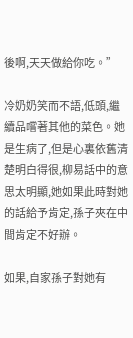後啊,天天做給你吃。”

冷奶奶笑而不語,低頭,繼續品嚐著其他的菜色。她是生病了,但是心裏依舊清楚明白得很,柳易話中的意思太明顯,她如果此時對她的話給予肯定,孫子夾在中間肯定不好辦。

如果,自家孫子對她有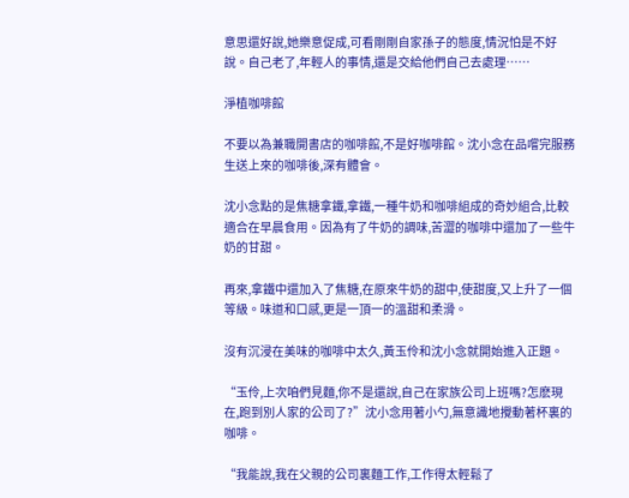意思還好說,她樂意促成,可看剛剛自家孫子的態度,情況怕是不好說。自己老了,年輕人的事情,還是交給他們自己去處理……

淨植咖啡館

不要以為兼職開書店的咖啡館,不是好咖啡館。沈小念在品嚐完服務生送上來的咖啡後,深有體會。

沈小念點的是焦糖拿鐵,拿鐵,一種牛奶和咖啡組成的奇妙組合,比較適合在早晨食用。因為有了牛奶的調味,苦澀的咖啡中還加了一些牛奶的甘甜。

再來,拿鐵中還加入了焦糖,在原來牛奶的甜中,使甜度,又上升了一個等級。味道和口感,更是一頂一的溫甜和柔滑。

沒有沉浸在美味的咖啡中太久,黃玉伶和沈小念就開始進入正題。

“玉伶,上次咱們見麵,你不是還說,自己在家族公司上班嗎?怎麽現在,跑到別人家的公司了?”沈小念用著小勺,無意識地攪動著杯裏的咖啡。

“我能說,我在父親的公司裏麵工作,工作得太輕鬆了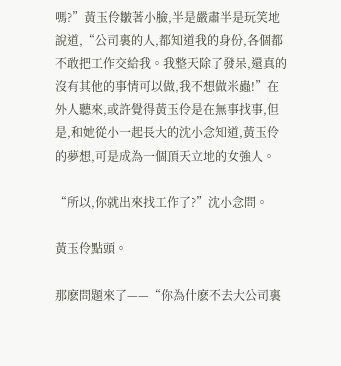嗎?”黃玉伶皺著小臉,半是嚴肅半是玩笑地說道,“公司裏的人,都知道我的身份,各個都不敢把工作交給我。我整天除了發呆,還真的沒有其他的事情可以做,我不想做米蟲!”在外人聽來,或許覺得黃玉伶是在無事找事,但是,和她從小一起長大的沈小念知道,黃玉伶的夢想,可是成為一個頂天立地的女強人。

“所以,你就出來找工作了?”沈小念問。

黃玉伶點頭。

那麽問題來了——“你為什麽不去大公司裏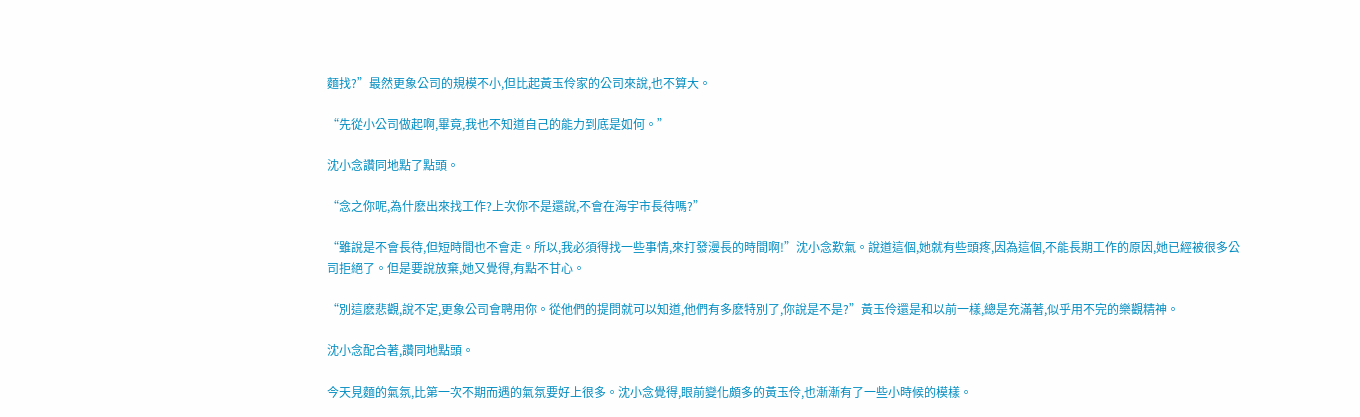麵找?”最然更象公司的規模不小,但比起黃玉伶家的公司來說,也不算大。

“先從小公司做起啊,畢竟,我也不知道自己的能力到底是如何。”

沈小念讚同地點了點頭。

“念之你呢,為什麽出來找工作?上次你不是還說,不會在海宇市長待嗎?”

“雖說是不會長待,但短時間也不會走。所以,我必須得找一些事情,來打發漫長的時間啊!”沈小念歎氣。說道這個,她就有些頭疼,因為這個,不能長期工作的原因,她已經被很多公司拒絕了。但是要說放棄,她又覺得,有點不甘心。

“別這麽悲觀,說不定,更象公司會聘用你。從他們的提問就可以知道,他們有多麽特別了,你說是不是?”黃玉伶還是和以前一樣,總是充滿著,似乎用不完的樂觀精神。

沈小念配合著,讚同地點頭。

今天見麵的氣氛,比第一次不期而遇的氣氛要好上很多。沈小念覺得,眼前變化頗多的黃玉伶,也漸漸有了一些小時候的模樣。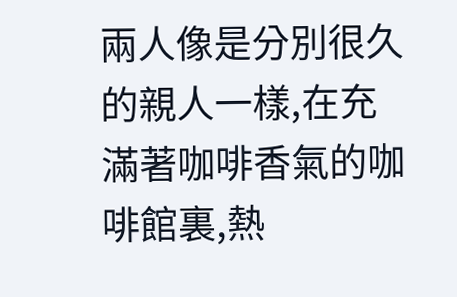兩人像是分別很久的親人一樣,在充滿著咖啡香氣的咖啡館裏,熱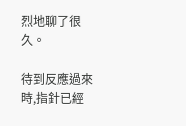烈地聊了很久。

待到反應過來時,指針已經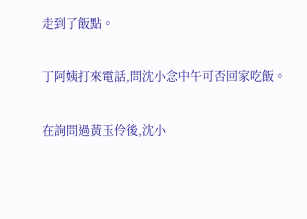走到了飯點。

丁阿姨打來電話,問沈小念中午可否回家吃飯。

在詢問過黃玉伶後,沈小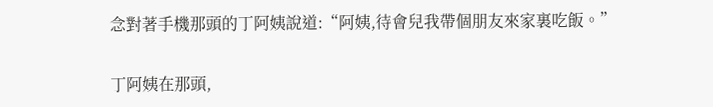念對著手機那頭的丁阿姨說道:“阿姨,待會兒我帶個朋友來家裏吃飯。”

丁阿姨在那頭,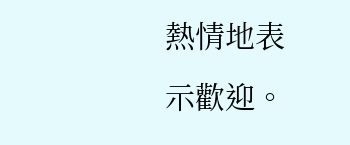熱情地表示歡迎。